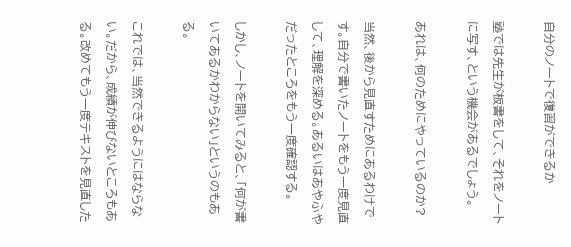自分のノートで復習ができるか

塾では先生が板書をして、それをノートに写す、という機会があるでしょう。

あれは、何のためにやっているのか?

当然、後から見直すためにあるわけです。自分で書いたノートをもう一度見直して、理解を深める。あるいはあやふやだったところをもう一度確認する。

しかし、ノートを開いてみると、「何が書いてあるかわからない」というのもある。

これでは、当然できるようにはならない。だから、成績が伸びないところもある。改めてもう一度テキストを見直した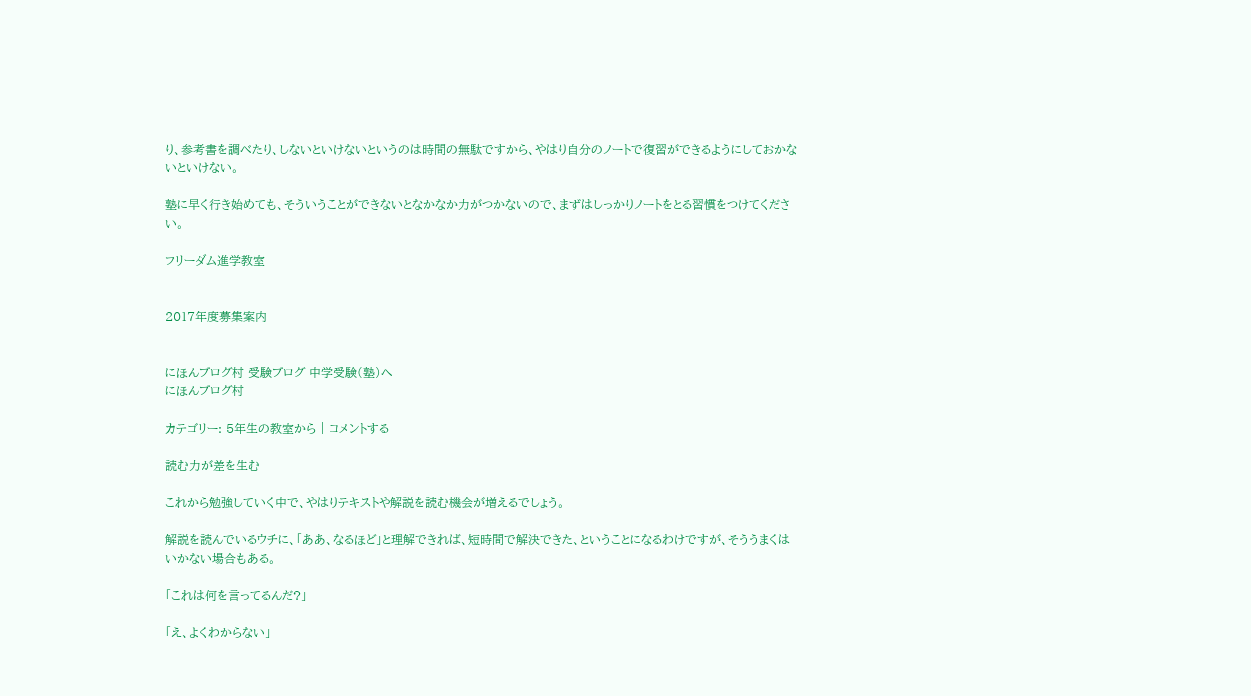り、参考書を調べたり、しないといけないというのは時間の無駄ですから、やはり自分のノートで復習ができるようにしておかないといけない。

塾に早く行き始めても、そういうことができないとなかなか力がつかないので、まずはしっかりノートをとる習慣をつけてください。

フリーダム進学教室


2017年度募集案内


にほんブログ村 受験ブログ 中学受験(塾)へ
にほんブログ村

カテゴリー: 5年生の教室から | コメントする

読む力が差を生む

これから勉強していく中で、やはりテキストや解説を読む機会が増えるでしょう。

解説を読んでいるウチに、「ああ、なるほど」と理解できれば、短時間で解決できた、ということになるわけですが、そううまくはいかない場合もある。

「これは何を言ってるんだ?」

「え、よくわからない」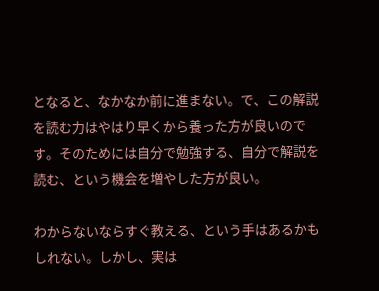となると、なかなか前に進まない。で、この解説を読む力はやはり早くから養った方が良いのです。そのためには自分で勉強する、自分で解説を読む、という機会を増やした方が良い。

わからないならすぐ教える、という手はあるかもしれない。しかし、実は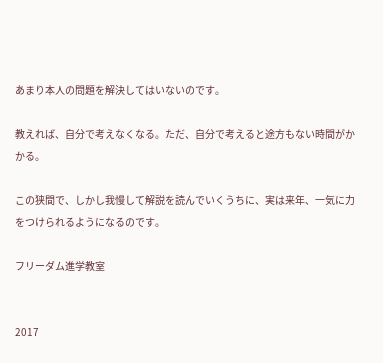あまり本人の問題を解決してはいないのです。

教えれば、自分で考えなくなる。ただ、自分で考えると途方もない時間がかかる。

この狭間で、しかし我慢して解説を読んでいくうちに、実は来年、一気に力をつけられるようになるのです。

フリーダム進学教室


2017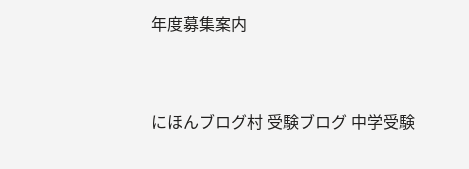年度募集案内


にほんブログ村 受験ブログ 中学受験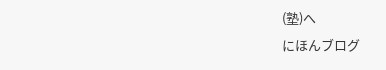(塾)へ
にほんブログ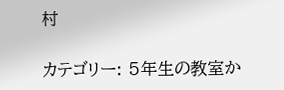村

カテゴリー: 5年生の教室か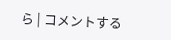ら | コメントする